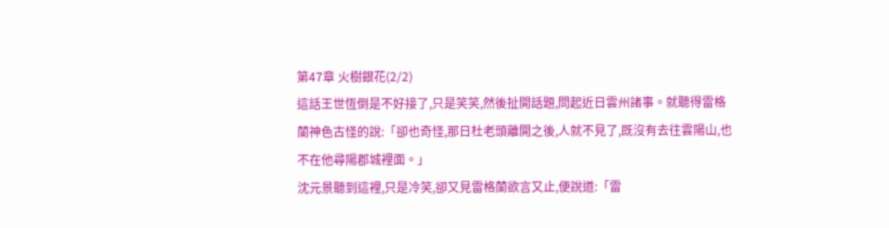第47章 火樹銀花(2/2)
這話王世恆倒是不好接了,只是笑笑,然後扯開話題,問起近日雲州諸事。就聽得雷格蘭神色古怪的說:「卻也奇怪,那日杜老頭離開之後,人就不見了,既沒有去往雲陽山,也不在他尋陽郡城裡面。」
沈元景聽到這裡,只是冷笑,卻又見雷格蘭欲言又止,便說道:「雷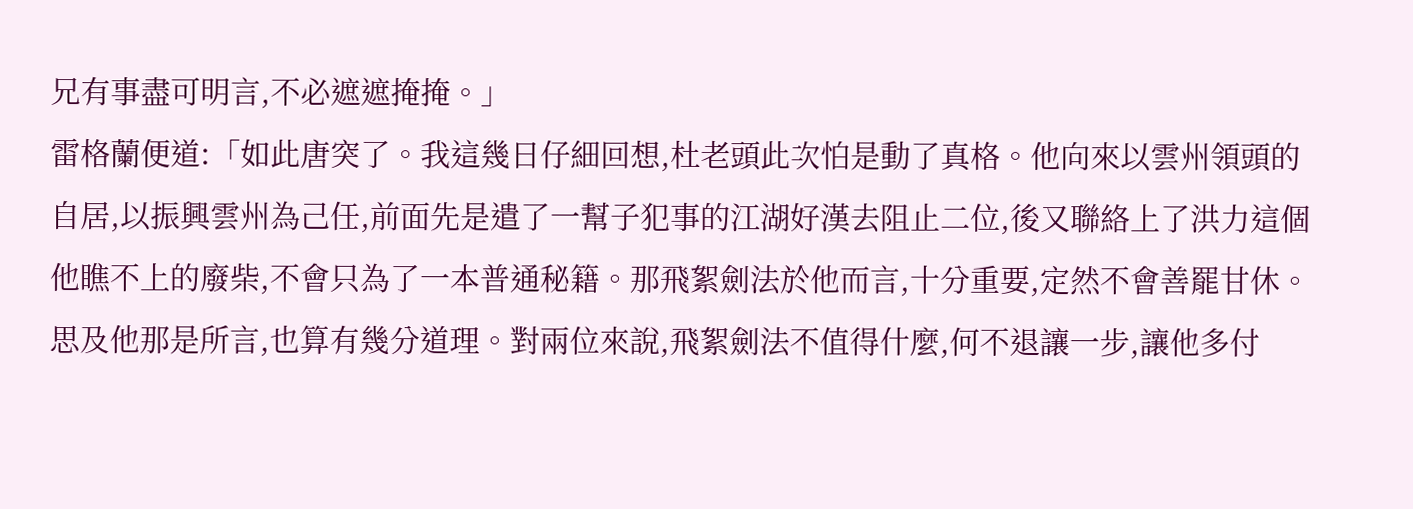兄有事盡可明言,不必遮遮掩掩。」
雷格蘭便道:「如此唐突了。我這幾日仔細回想,杜老頭此次怕是動了真格。他向來以雲州領頭的自居,以振興雲州為己任,前面先是遣了一幫子犯事的江湖好漢去阻止二位,後又聯絡上了洪力這個他瞧不上的廢柴,不會只為了一本普通秘籍。那飛絮劍法於他而言,十分重要,定然不會善罷甘休。
思及他那是所言,也算有幾分道理。對兩位來說,飛絮劍法不值得什麼,何不退讓一步,讓他多付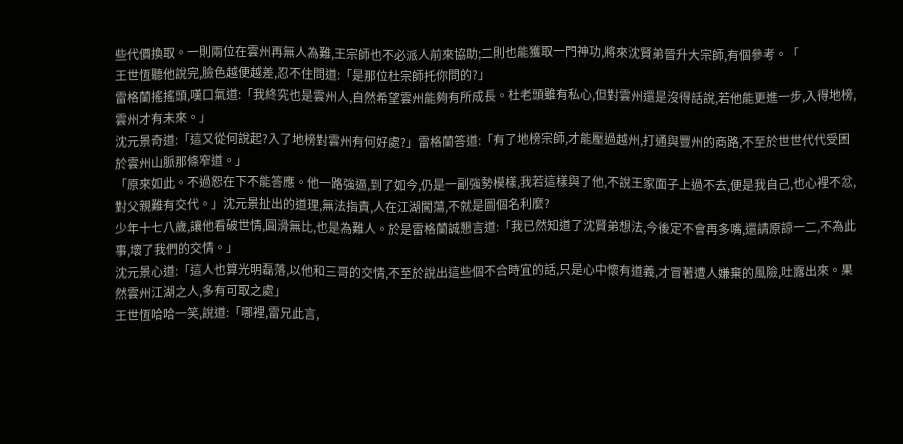些代價換取。一則兩位在雲州再無人為難,王宗師也不必派人前來協助;二則也能獲取一門神功,將來沈賢弟晉升大宗師,有個參考。「
王世恆聽他說完,臉色越便越差,忍不住問道:「是那位杜宗師托你問的?」
雷格蘭搖搖頭,嘆口氣道:「我終究也是雲州人,自然希望雲州能夠有所成長。杜老頭雖有私心,但對雲州還是沒得話說,若他能更進一步,入得地榜,雲州才有未來。」
沈元景奇道:「這又從何說起?入了地榜對雲州有何好處?」雷格蘭答道:「有了地榜宗師,才能壓過越州,打通與豐州的商路,不至於世世代代受困於雲州山脈那條窄道。」
「原來如此。不過恕在下不能答應。他一路強逼,到了如今,仍是一副強勢模樣,我若這樣與了他,不說王家面子上過不去,便是我自己,也心裡不忿,對父親難有交代。」沈元景扯出的道理,無法指責,人在江湖闖蕩,不就是圖個名利麼?
少年十七八歲,讓他看破世情,圓滑無比,也是為難人。於是雷格蘭誠懇言道:「我已然知道了沈賢弟想法,今後定不會再多嘴,還請原諒一二,不為此事,壞了我們的交情。」
沈元景心道:「這人也算光明磊落,以他和三哥的交情,不至於說出這些個不合時宜的話,只是心中懷有道義,才冒著遭人嫌棄的風險,吐露出來。果然雲州江湖之人,多有可取之處」
王世恆哈哈一笑,說道:「哪裡,雷兄此言,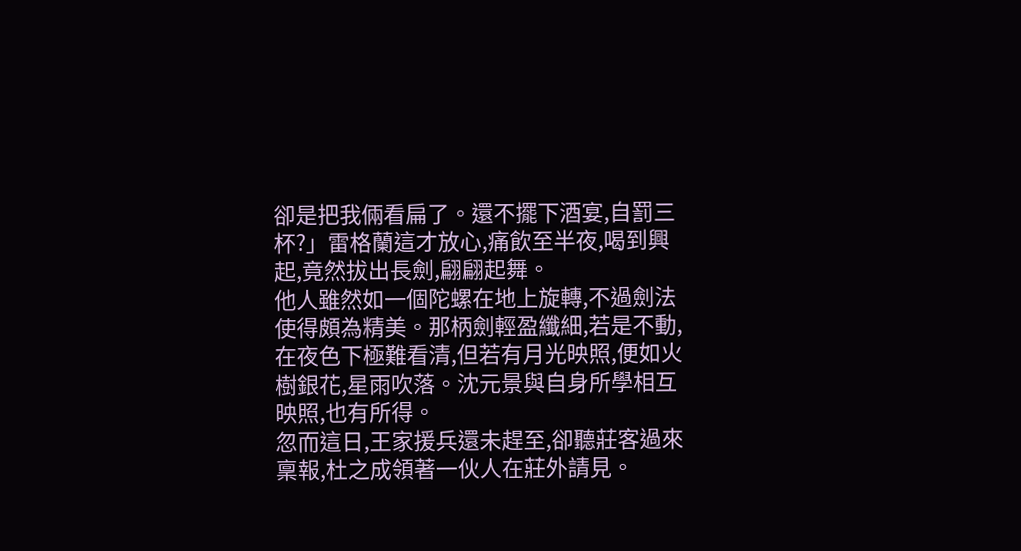卻是把我倆看扁了。還不擺下酒宴,自罰三杯?」雷格蘭這才放心,痛飲至半夜,喝到興起,竟然拔出長劍,翩翩起舞。
他人雖然如一個陀螺在地上旋轉,不過劍法使得頗為精美。那柄劍輕盈纖細,若是不動,在夜色下極難看清,但若有月光映照,便如火樹銀花,星雨吹落。沈元景與自身所學相互映照,也有所得。
忽而這日,王家援兵還未趕至,卻聽莊客過來稟報,杜之成領著一伙人在莊外請見。